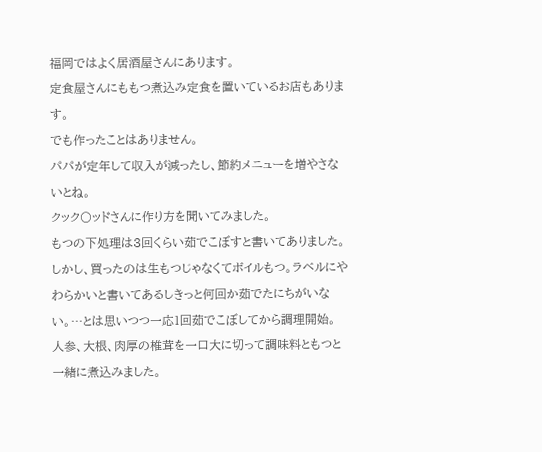福岡ではよく居酒屋さんにあります。
定食屋さんにももつ煮込み定食を置いているお店もあります。
でも作ったことはありません。
パパが定年して収入が減ったし、節約メニューを増やさないとね。
クック〇ッドさんに作り方を聞いてみました。
もつの下処理は3回くらい茹でこぼすと書いてありました。
しかし、買ったのは生もつじゃなくてボイルもつ。ラベルにやわらかいと書いてあるしきっと何回か茹でたにちがいない。…とは思いつつ一応1回茹でこぼしてから調理開始。
人参、大根、肉厚の椎茸を一口大に切って調味料ともつと一緒に煮込みました。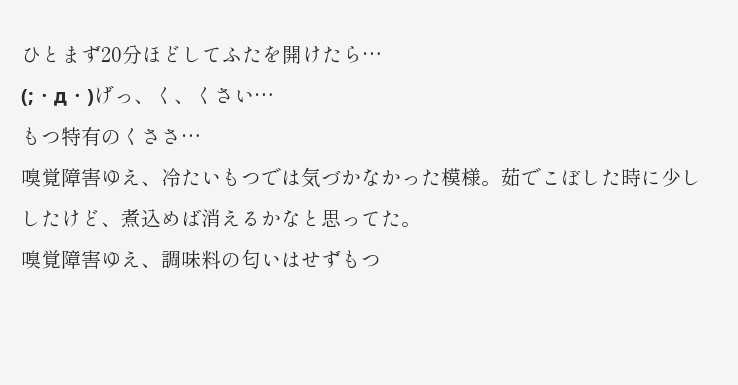ひとまず20分ほどしてふたを開けたら…
(;・д・)げっ、く、くさい…
もつ特有のくささ…
嗅覚障害ゆえ、冷たいもつでは気づかなかった模様。茹でこぼした時に少ししたけど、煮込めば消えるかなと思ってた。
嗅覚障害ゆえ、調味料の匂いはせずもつ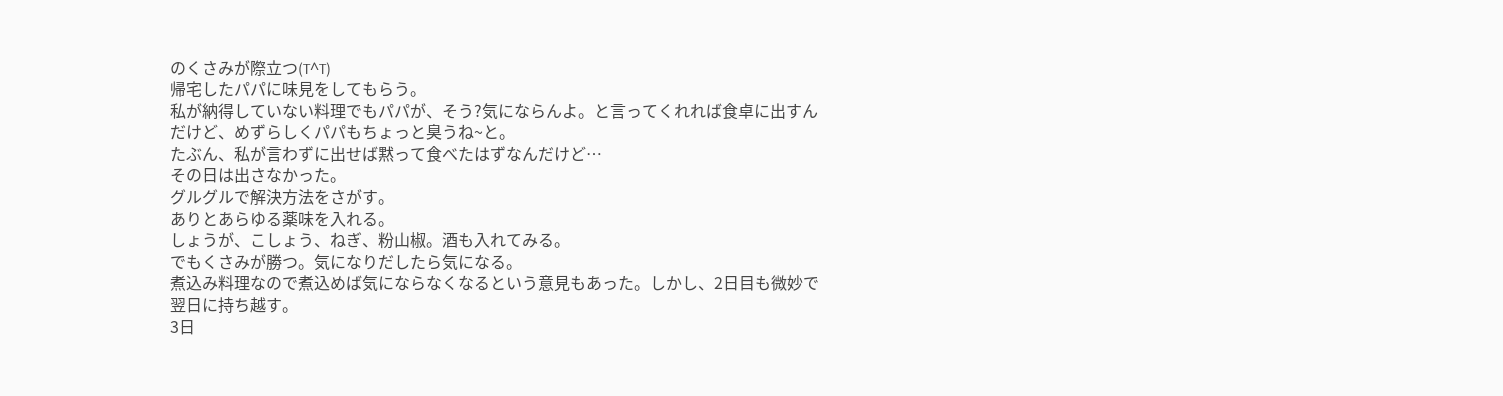のくさみが際立つ(T^T)
帰宅したパパに味見をしてもらう。
私が納得していない料理でもパパが、そう?気にならんよ。と言ってくれれば食卓に出すんだけど、めずらしくパパもちょっと臭うね~と。
たぶん、私が言わずに出せば黙って食べたはずなんだけど…
その日は出さなかった。
グルグルで解決方法をさがす。
ありとあらゆる薬味を入れる。
しょうが、こしょう、ねぎ、粉山椒。酒も入れてみる。
でもくさみが勝つ。気になりだしたら気になる。
煮込み料理なので煮込めば気にならなくなるという意見もあった。しかし、2日目も微妙で翌日に持ち越す。
3日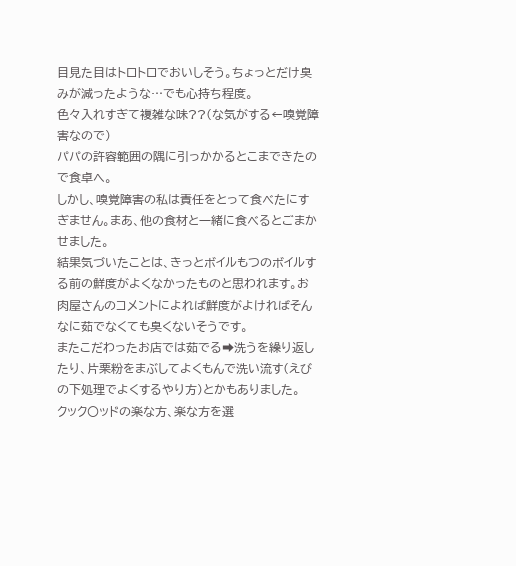目見た目はトロトロでおいしそう。ちょっとだけ臭みが減ったような…でも心持ち程度。
色々入れすぎて複雑な味??(な気がする←嗅覚障害なので)
パパの許容範囲の隅に引っかかるとこまできたので食卓へ。
しかし、嗅覚障害の私は責任をとって食べたにすぎません。まあ、他の食材と一緒に食べるとごまかせました。
結果気づいたことは、きっとボイルもつのボイルする前の鮮度がよくなかったものと思われます。お肉屋さんのコメントによれば鮮度がよければそんなに茹でなくても臭くないそうです。
またこだわったお店では茹でる➡洗うを繰り返したり、片栗粉をまぶしてよくもんで洗い流す(えびの下処理でよくするやり方)とかもありました。
クック〇ッドの楽な方、楽な方を選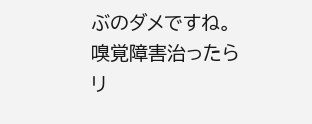ぶのダメですね。
嗅覚障害治ったらリ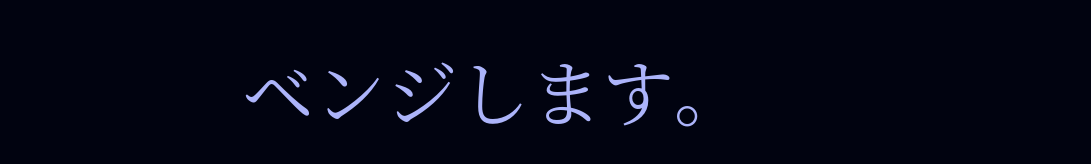ベンジします。